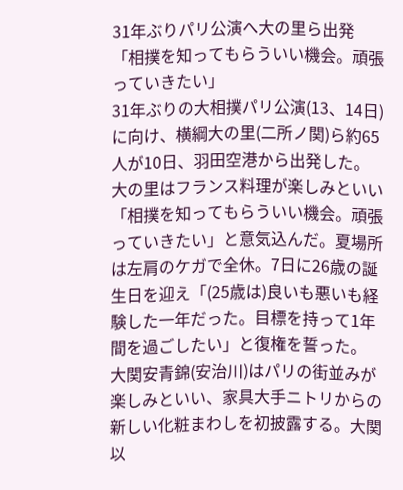31年ぶりパリ公演へ大の里ら出発「相撲を知ってもらういい機会。頑張っていきたい」
31年ぶりの大相撲パリ公演(13、14日)に向け、横綱大の里(二所ノ関)ら約65人が10日、羽田空港から出発した。
大の里はフランス料理が楽しみといい「相撲を知ってもらういい機会。頑張っていきたい」と意気込んだ。夏場所は左肩のケガで全休。7日に26歳の誕生日を迎え「(25歳は)良いも悪いも経験した一年だった。目標を持って1年間を過ごしたい」と復権を誓った。
大関安青錦(安治川)はパリの街並みが楽しみといい、家具大手ニトリからの新しい化粧まわしを初披露する。大関以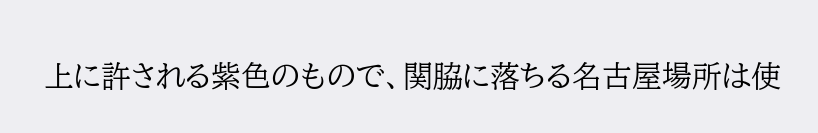上に許される紫色のもので、関脇に落ちる名古屋場所は使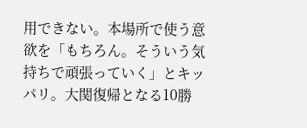用できない。本場所で使う意欲を「もちろん。そういう気持ちで頑張っていく」とキッパリ。大関復帰となる10勝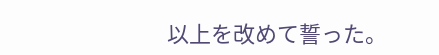以上を改めて誓った。